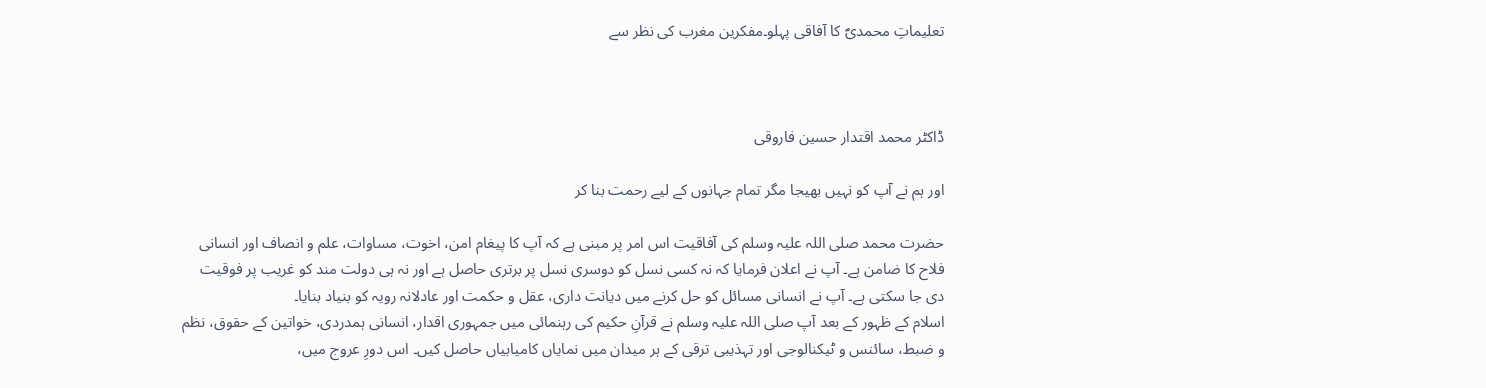تعلیماتِ محمدیؐ کا آفاقی پہلو۔مفکرین مغرب کی نظر سے



ڈاکٹر محمد اقتدار حسین فاروقی

اور ہم نے آپ کو نہیں بھیجا مگر تمام جہانوں کے لیے رحمت بنا کر

حضرت محمد صلی اللہ علیہ وسلم کی آفاقیت اس امر پر مبنی ہے کہ آپ کا پیغام امن، اخوت، مساوات، علم و انصاف اور انسانی فلاح کا ضامن ہے۔ آپ نے اعلان فرمایا کہ نہ کسی نسل کو دوسری نسل پر برتری حاصل ہے اور نہ ہی دولت مند کو غریب پر فوقیت دی جا سکتی ہے۔ آپ نے انسانی مسائل کو حل کرنے میں دیانت داری، عقل و حکمت اور عادلانہ رویہ کو بنیاد بنایا۔
اسلام کے ظہور کے بعد آپ صلی اللہ علیہ وسلم نے قرآنِ حکیم کی رہنمائی میں جمہوری اقدار، انسانی ہمدردی، خواتین کے حقوق، نظم و ضبط، سائنس و ٹیکنالوجی اور تہذیبی ترقی کے ہر میدان میں نمایاں کامیابیاں حاصل کیں۔ اس دورِ عروج میں،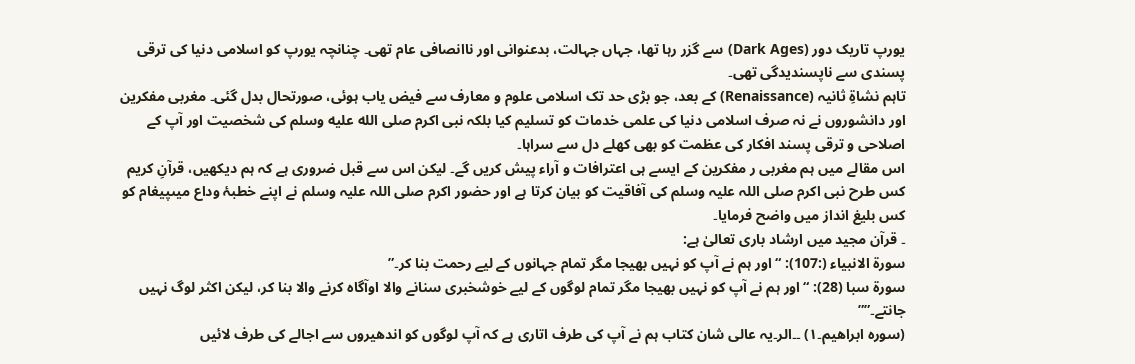یورپ تاریک دور (Dark Ages) سے گزر رہا تھا، جہاں جہالت، بدعنوانی اور ناانصافی عام تھی۔ چنانچہ یورپ کو اسلامی دنیا کی ترقی پسندی سے ناپسندیدگی تھی۔
تاہم نشاۃِ ثانیہ (Renaissance) کے بعد، جو بڑی حد تک اسلامی علوم و معارف سے فیض یاب ہوئی، صورتحال بدل گئی۔ مغربی مفکرین اور دانشوروں نے نہ صرف اسلامی دنیا کی علمی خدمات کو تسلیم کیا بلکہ نبی اکرم صلى الله عليه وسلم کی شخصیت اور آپ کے اصلاحی و ترقی پسند افکار کی عظمت کو بھی کھلے دل سے سراہا۔
اس مقالے میں ہم مغربی ر مفکرین کے ایسے ہی اعترافات و آراء پیش کریں گے۔ لیکن اس سے قبل ضروری ہے کہ ہم دیکھیں، قرآنِ کریم کس طرح نبی اکرم صلی اللہ علیہ وسلم کی آفاقیت کو بیان کرتا ہے اور حضور اکرم صلی اللہ علیہ وسلم نے اپنے خطبۂ وداع میںپیغام کو کس بلیغ انداز میں واضح فرمایا۔
۔ قرآن مجید میں ارشاد باری تعالیٰ ہے:
سورۃ الانبیاء (:107): “اور ہم نے آپ کو نہیں بھیجا مگر تمام جہانوں کے لیے رحمت بنا کر۔”
سورۃ سبا (28): “اور ہم نے آپ کو نہیں بھیجا مگر تمام لوگوں کے لیے خوشخبری سنانے والا اوآگاہ کرنے والا بنا کر، لیکن اکثر لوگ نہیں جانتے۔””
(سورہ ابراھیم۔۱) ۔۔الر۔یہ عالی شان کتاب ہم نے آپ کی طرف اتاری ہے کہ آپ لوگوں کو اندھیروں سے اجالے کی طرف لائیں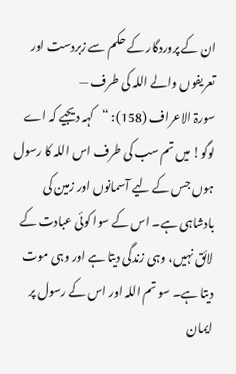ان کے پروردگار کے حکم سے زبردست اور تعریفوں والے اللہ کی طرف —
سورۃ الاعراف (158): “کہہ دیجیے کہ اے لوگو! میں تم سب کی طرف اس اللہ کا رسول ہوں جس کے لیے آسمانوں اور زمین کی بادشاہی ہے۔ اس کے سوا کوئی عبادت کے لائق نہیں، وہی زندگی دیتا ہے اور وہی موت دیتا ہے۔ سو تم اللہ اور اس کے رسول پر ایمان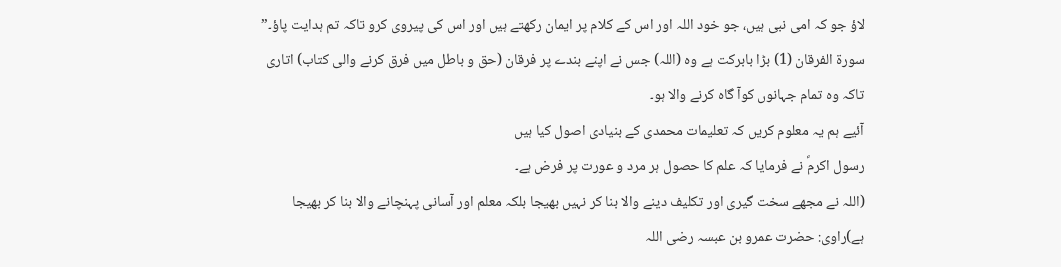لاؤ جو کہ امی نبی ہیں، جو خود اللہ اور اس کے کلام پر ایمان رکھتے ہیں اور اس کی پیروی کرو تاکہ تم ہدایت پاؤ۔”
سورۃ الفرقان (1) بڑا بابرکت ہے وہ (اللہ) جس نے اپنے بندے پر فرقان (حق و باطل میں فرق کرنے والی کتاب) اتاری تاکہ وہ تمام جہانوں کوآ گاہ کرنے والا ہو۔
آئیے ہم یہ معلوم کریں کہ تعلیمات محمدی کے بنیادی اصول کیا ہیں
رسول اکرمؐ نے فرمایا کہ علم کا حصول ہر مرد و عورت پر فرض ہے۔
(اللہ نے مجھے سخت گیری اور تکلیف دینے والا بنا کر نہیں بھیجا بلکہ معلم اور آسانی پہنچانے والا بنا کر بھیجا ہے)راوی: حضرت عمرو بن عبسہ رضی اللہ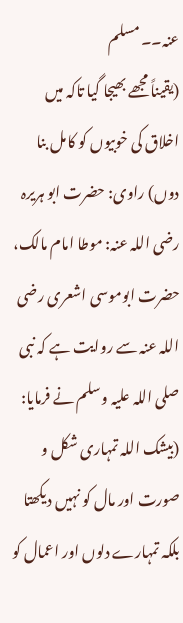عنہ۔۔ مسلم
(یقیناً مجھے بھیجا گیا تاکہ میں اخلاق کی خوبیوں کو کامل بنا دوں) راوی: حضرت ابو ہریرہ رضی اللہ عنہ: موطا امام مالک،
حضرت ابوموسی اشعری رضی اللہ عنہ سے روایت ہے کہ نبی صلی اللہ علیہ وسلم نے فرمایا:
(بیشک اللہ تمہاری شکل و صورت اور مال کو نہیں دیکھتا بلکہ تمہارے دلوں اور اعمال کو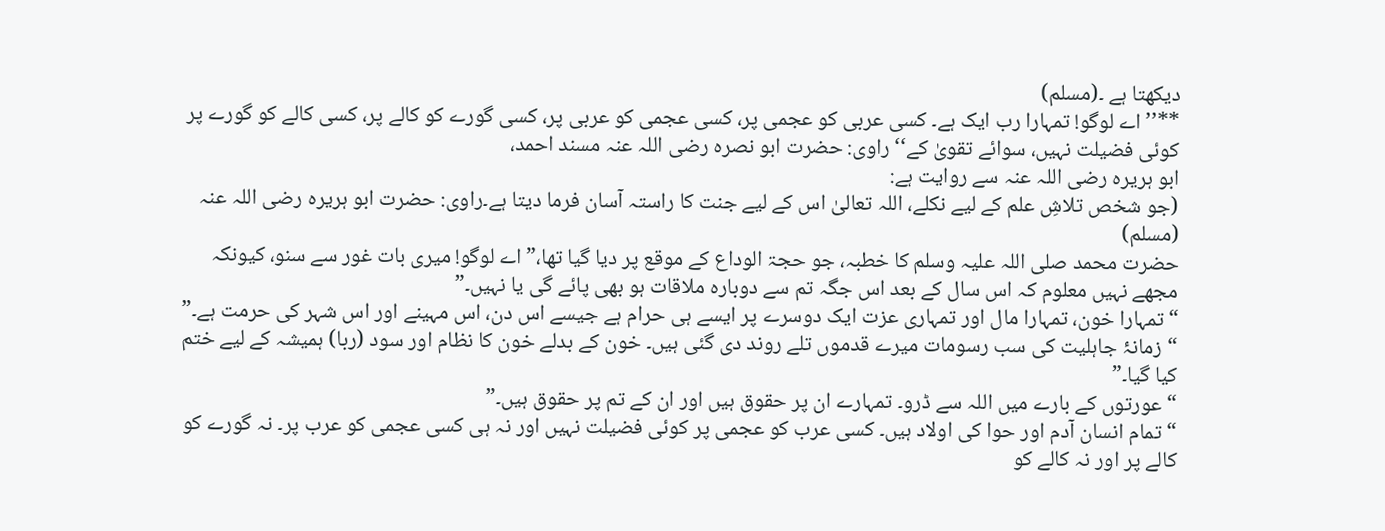دیکھتا ہے ۔(مسلم)
**’’اے لوگو! تمہارا رب ایک ہے۔ کسی عربی کو عجمی پر، کسی عجمی کو عربی پر، کسی گورے کو کالے پر، کسی کالے کو گورے پر کوئی فضیلت نہیں، سوائے تقویٰ کے‘‘ راوی: حضرت ابو نصرہ رضی اللہ عنہ مسند احمد،
ابو ہریرہ رضی اللہ عنہ سے روایت ہے:
(جو شخص تلاشِ علم کے لیے نکلے، اللہ تعالیٰ اس کے لیے جنت کا راستہ آسان فرما دیتا ہے۔راوی: حضرت ابو ہریرہ رضی اللہ عنہ (مسلم)
حضرت محمد صلی اللہ علیہ وسلم کا خطبہ، جو حجۃ الوداع کے موقع پر دیا گیا تھا،”اے لوگو! میری بات غور سے سنو، کیونکہ مجھے نہیں معلوم کہ اس سال کے بعد اس جگہ تم سے دوبارہ ملاقات ہو بھی پائے گی یا نہیں۔”
“تمہارا خون، تمہارا مال اور تمہاری عزت ایک دوسرے پر ایسے ہی حرام ہے جیسے اس دن، اس مہینے اور اس شہر کی حرمت ہے۔”
“زمانۂ جاہلیت کی سب رسومات میرے قدموں تلے روند دی گئی ہیں۔ خون کے بدلے خون کا نظام اور سود (ربا) ہمیشہ کے لیے ختم کیا گیا۔”
“عورتوں کے بارے میں اللہ سے ڈرو۔ تمہارے ان پر حقوق ہیں اور ان کے تم پر حقوق ہیں۔”
“تمام انسان آدم اور حوا کی اولاد ہیں۔ کسی عرب کو عجمی پر کوئی فضیلت نہیں اور نہ ہی کسی عجمی کو عرب پر۔ نہ گورے کو کالے پر اور نہ کالے کو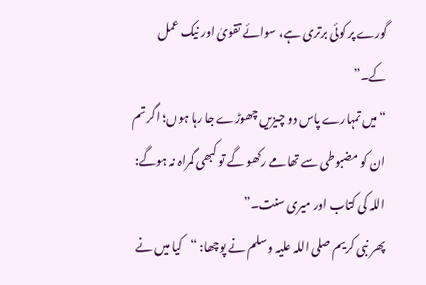گورے پر کوئی برتری ہے، سوائے تقویٰ اور نیک عمل کے۔”
“میں تمہارے پاس دو چیزیں چھوڑے جا رہا ہوں؛ اگر تم ان کو مضبوطی سے تھامے رکھو گے تو کبھی گمراہ نہ ہوگے: اللہ کی کتاب اور میری سنت۔”
پھر نبی کریم صلی اللہ علیہ وسلم نے پوچھا: “کیا میں نے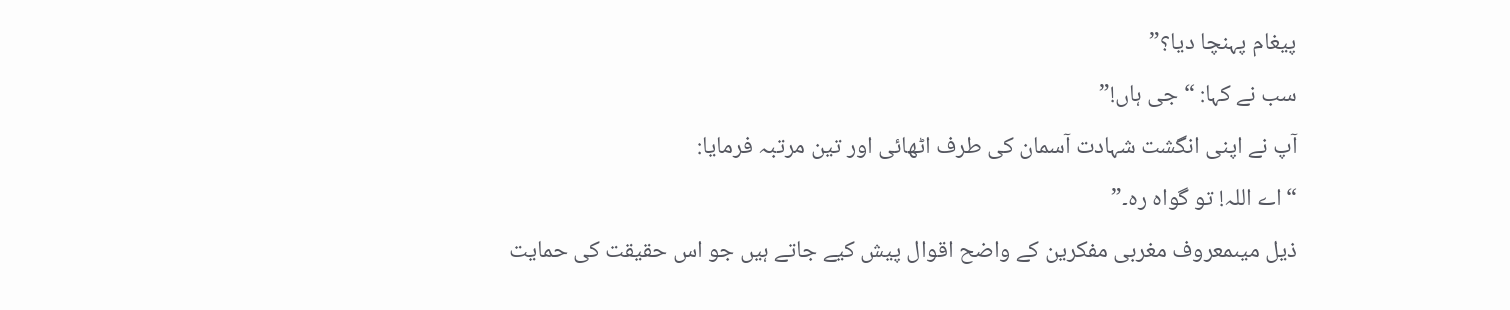پیغام پہنچا دیا؟”
سب نے کہا: “جی ہاں!”
آپ نے اپنی انگشت شہادت آسمان کی طرف اٹھائی اور تین مرتبہ فرمایا:
“اے اللہ! تو گواہ رہ۔”
ذیل میںمعروف مغربی مفکرین کے واضح اقوال پیش کیے جاتے ہیں جو اس حقیقت کی حمایت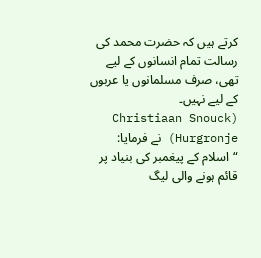کرتے ہیں کہ حضرت محمد کی رسالت تمام انسانوں کے لیے تھی، صرف مسلمانوں یا عربوں کے لیے نہیں۔
(Christiaan Snouck Hurgronje) نے فرمایا:
“اسلام کے پیغمبر کی بنیاد پر قائم ہونے والی لیگ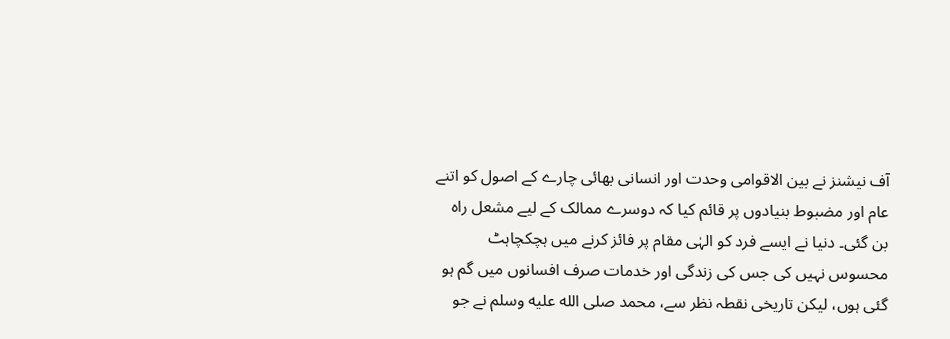آف نیشنز نے بین الاقوامی وحدت اور انسانی بھائی چارے کے اصول کو اتنے عام اور مضبوط بنیادوں پر قائم کیا کہ دوسرے ممالک کے لیے مشعل راہ بن گئی۔ دنیا نے ایسے فرد کو الہٰی مقام پر فائز کرنے میں ہچکچاہٹ محسوس نہیں کی جس کی زندگی اور خدمات صرف افسانوں میں گم ہو گئی ہوں، لیکن تاریخی نقطہ نظر سے، محمد صلى الله عليه وسلم نے جو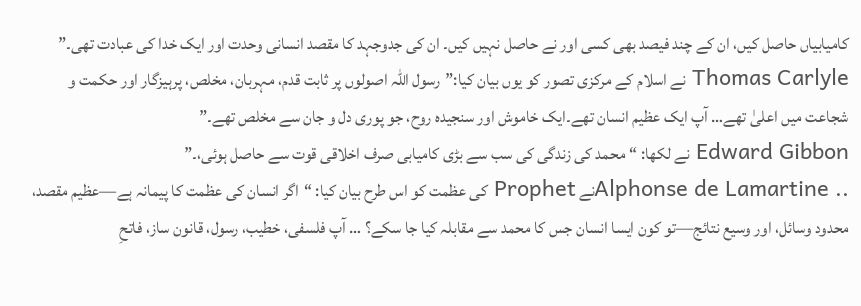کامیابیاں حاصل کیں، ان کے چند فیصد بھی کسی اور نے حاصل نہیں کیں۔ ان کی جدوجہد کا مقصد انسانی وحدت اور ایک خدا کی عبادت تھی۔”
Thomas Carlyle نے اسلام کے مرکزی تصور کو یوں بیان کیا:”رسول اللہ اصولوں پر ثابت قدم، مہربان، مخلص، پرہیزگار اور حکمت و شجاعت میں اعلیٰ تھے… آپ ایک عظیم انسان تھے۔ایک خاموش اور سنجیدہ روح، جو پوری دل و جان سے مخلص تھے۔”
Edward Gibbon نے لکھا: “محمد کی زندگی کی سب سے بڑی کامیابی صرف اخلاقی قوت سے حاصل ہوئی،۔”
.. Alphonse de Lamartineنے Prophet کی عظمت کو اس طرح بیان کیا: “اگر انسان کی عظمت کا پیمانہ ہے—عظیم مقصد، محدود وسائل، اور وسیع نتائج—تو کون ایسا انسان جس کا محمد سے مقابلہ کیا جا سکے؟ … آپ فلسفی، خطیب، رسول، قانون ساز، فاتحِ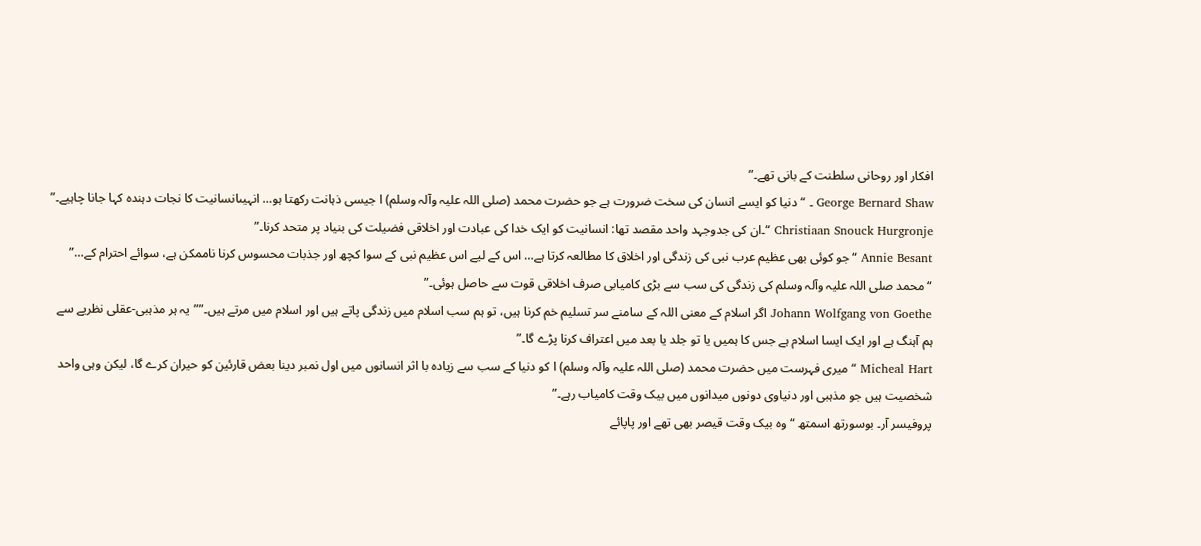افکار اور روحانی سلطنت کے بانی تھے۔”
George Bernard Shaw ۔ “دنیا کو ایسے انسان کی سخت ضرورت ہے جو حضرت محمد (صلی اللہ علیہ وآلہ وسلم) ا جیسی ذہانت رکھتا ہو… انہیںانسانیت کا نجات دہندہ کہا جانا چاہیے۔”
Christiaan Snouck Hurgronje “۔ان کی جدوجہد واحد مقصد تھا: انسانیت کو ایک خدا کی عبادت اور اخلاقی فضیلت کی بنیاد پر متحد کرنا۔”
Annie Besant “جو کوئی بھی عظیم عرب نبی کی زندگی اور اخلاق کا مطالعہ کرتا ہے… اس کے لیے اس عظیم نبی کے سوا کچھ اور جذبات محسوس کرنا ناممکن ہے، سوائے احترام کے…” “محمد صلی اللہ علیہ وآلہ وسلم کی زندگی کی سب سے بڑی کامیابی صرف اخلاقی قوت سے حاصل ہوئی۔”
Johann Wolfgang von Goethe اگر اسلام کے معنی اللہ کے سامنے سر تسلیم خم کرنا ہیں، تو ہم سب اسلام میں زندگی پاتے ہیں اور اسلام میں مرتے ہیں۔””یہ ہر مذہبی-عقلی نظریے سے ہم آہنگ ہے اور ایک ایسا اسلام ہے جس کا ہمیں یا تو جلد یا بعد میں اعتراف کرنا پڑے گا۔”
Micheal Hart “میری فہرست میں حضرت محمد (صلی اللہ علیہ وآلہ وسلم) ا کو دنیا کے سب سے زیادہ با اثر انسانوں میں اول نمبر دینا بعض قارئین کو حیران کرے گا، لیکن وہی واحد شخصیت ہیں جو مذہبی اور دنیاوی دونوں میدانوں میں بیک وقت کامیاب رہے۔”
پروفیسر آر۔ بوسورتھ اسمتھ “وہ بیک وقت قیصر بھی تھے اور پاپائے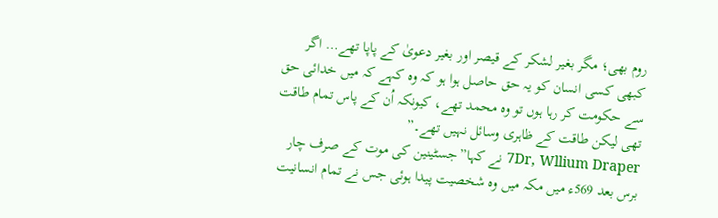روم بھی؛ مگر بغیر لشکر کے قیصر اور بغیر دعویٰ کے پاپا تھے… اگر کبھی کسی انسان کو یہ حق حاصل ہوا ہو کہ وہ کہے کہ میں خدائی حق سے حکومت کر رہا ہوں تو وہ محمد تھے، کیونکہ اُن کے پاس تمام طاقت تھی لیکن طاقت کے ظاہری وسائل نہیں تھے۔”
7Dr, Wllium Draper نے کہا”جسٹینین کی موت کے صرف چار برس بعد 569ء میں مکہ میں وہ شخصیت پیدا ہوئی جس نے تمام انسانیت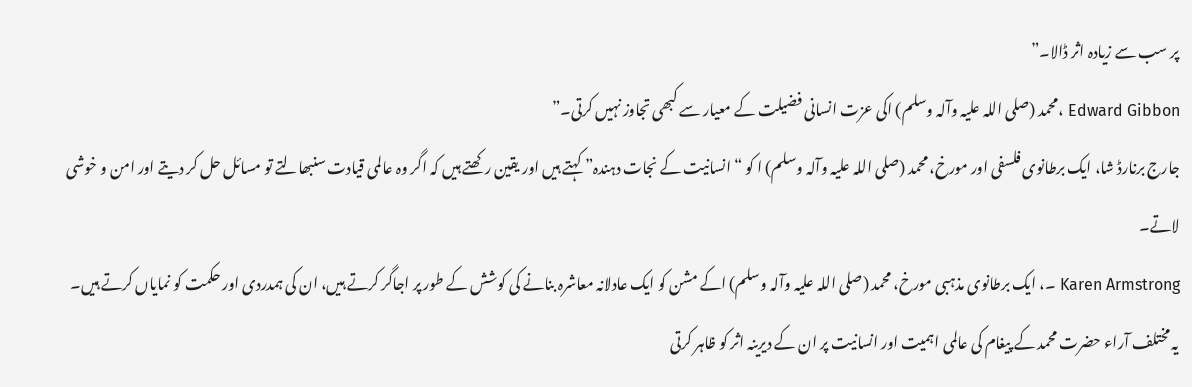پر سب سے زیادہ اثر ڈالا۔”
Edward Gibbon ،محمد (صلی اللہ علیہ وآلہ وسلم) اکی عزت انسانی فضیلت کے معیار سے کبھی تجاوز نہیں کرتی۔”
جارج برنارڈ شا، ایک برطانوی فلسفی اور مورخ، محمد (صلی اللہ علیہ وآلہ وسلم) ا کو “انسانیت کے نجات دہندہ” کہتے ہیں اور یقین رکھتے ہیں کہ اگر وہ عالمی قیادت سنبھالتے تو مسائل حل کر دیتے اور امن و خوشی لاتے۔
Karen Armstrong ۔، ایک برطانوی مذہبی مورخ، محمد (صلی اللہ علیہ وآلہ وسلم) اکے مشن کو ایک عادلانہ معاشرہ بنانے کی کوشش کے طور پر اجاگر کرتے ہیں، ان کی ہمدردی اور حکمت کو نمایاں کرتے ہیں۔
یہ مختلف آراء حضرت محمد کے پیغام کی عالمی اہمیت اور انسانیت پر ان کے دیرینہ اثر کو ظاہر کرتی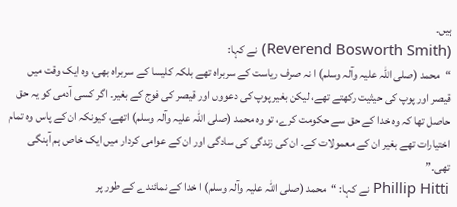ہیں۔
(Reverend Bosworth Smith) نے کہا:
“محمد (صلی اللہ علیہ وآلہ وسلم) ا نہ صرف ریاست کے سربراہ تھے بلکہ کلیسا کے سربراہ بھی، وہ ایک وقت میں قیصر اور پوپ کی حیثیت رکھتے تھے، لیکن بغیر پوپ کی دعووں اور قیصر کی فوج کے بغیر۔ اگر کسی آدمی کو یہ حق حاصل تھا کہ وہ خدا کے حق سے حکومت کرے، تو وہ محمد (صلی اللہ علیہ وآلہ وسلم) اتھے، کیونکہ ان کے پاس وہ تمام اختیارات تھے بغیر ان کے معمولات کے۔ ان کی زندگی کی سادگی اور ان کے عوامی کردار میں ایک خاص ہم آہنگی تھی۔”
Phillip Hitti نے کہا: “محمد (صلی اللہ علیہ وآلہ وسلم) ا خدا کے نمائندے کے طور پر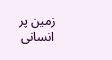زمین پر انسانی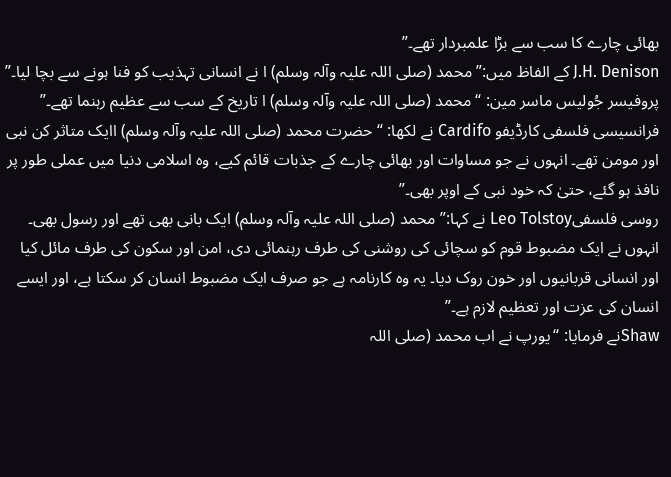بھائی چارے کا سب سے بڑا علمبردار تھے۔”
J.H. Denison کے الفاظ میں:”محمد (صلی اللہ علیہ وآلہ وسلم) ا نے انسانی تہذیب کو فنا ہونے سے بچا لیا۔”
پروفیسر جُولیس ماسر مین: “محمد (صلی اللہ علیہ وآلہ وسلم) ا تاریخ کے سب سے عظیم رہنما تھے۔”
فرانسیسی فلسفی کارڈیفو Cardifo نے لکھا: “حضرت محمد (صلی اللہ علیہ وآلہ وسلم) اایک متاثر کن نبی اور مومن تھے۔ انہوں نے جو مساوات اور بھائی چارے کے جذبات قائم کیے، وہ اسلامی دنیا میں عملی طور پر نافذ ہو گئے، حتیٰ کہ خود نبی کے اوپر بھی۔”
روسی فلسفیLeo Tolstoy نے کہا:”محمد (صلی اللہ علیہ وآلہ وسلم) ایک بانی بھی تھے اور رسول بھی۔ انہوں نے ایک مضبوط قوم کو سچائی کی روشنی کی طرف رہنمائی دی، امن اور سکون کی طرف مائل کیا اور انسانی قربانیوں اور خون روک دیا۔ یہ وہ کارنامہ ہے جو صرف ایک مضبوط انسان کر سکتا ہے، اور ایسے انسان کی عزت اور تعظیم لازم ہے۔”
Shawنے فرمایا: “یورپ نے اب محمد (صلی اللہ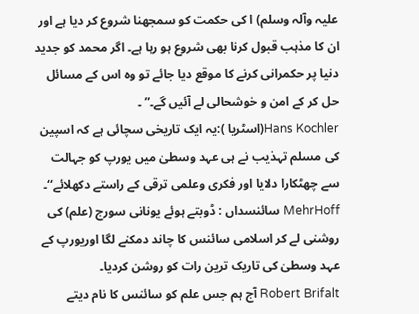علیہ وآلہ وسلم) ا کی حکمت کو سمجھنا شروع کر دیا ہے اور ان کا مذہب قبول کرنا بھی شروع ہو رہا ہے۔ اگر محمد کو جدید دنیا پر حکمرانی کرنے کا موقع دیا جائے تو وہ اس کے مسائل حل کر کے امن و خوشحالی لے آئیں گے۔” ۔
Hans Kochler(اسٹریا ):یہ ایک تاریخی سچائی ہے کہ اسپین کی مسلم تہذیب نے ہی عہد وسطیٰ میں یورپ کو جہالت سے چھٹکارا دلایا اور فکری وعلمی ترقی کے راستے دکھلائے‘‘۔
MehrHoff سائنسداں : ڈوبتے ہوئے یونانی سورج (علم) کی روشنی لے کر اسلامی سائنس کا چاند دمکنے لگا اوریورپ کے عہد وسطیٰ کی تاریک ترین رات کو روشن کردیا۔
Robert Brifalt آج ہم جس علم کو سائنس کا نام دیتے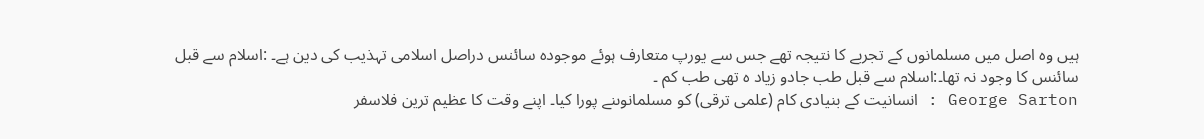ہیں وہ اصل میں مسلمانوں کے تجربے کا نتیجہ تھے جس سے یورپ متعارف ہوئے موجودہ سائنس دراصل اسلامی تہذیب کی دین ہے۔ :اسلام سے قبل سائنس کا وجود نہ تھا۔:اسلام سے قبل طب جادو زیاد ہ تھی طب کم ۔
George Sarton : انسانیت کے بنیادی کام (علمی ترقی) کو مسلمانوںنے پورا کیا۔ اپنے وقت کا عظیم ترین فلاسفر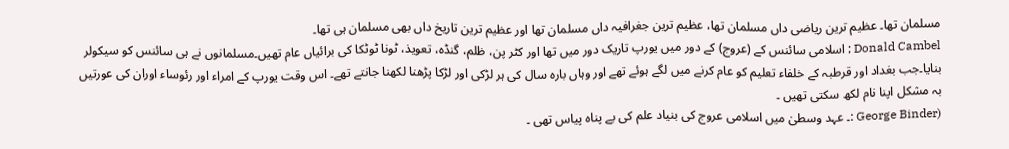مسلمان تھا۔ عظیم ترین ریاضی داں مسلمان تھا، عظیم ترین جغرافیہ داں مسلمان تھا اور عظیم ترین تاریخ داں بھی مسلمان ہی تھا۔
Donald Cambel ; اسلامی سائنس کے (عروج) کے دور میں یورپ تاریک دور میں تھا اور کٹر پن، ظلم، گنڈہ، تعویذ، ٹونا ٹوٹکا کی برائیاں عام تھیں۔مسلمانوں نے ہی سائنس کو سیکولر بنایا۔جب بغداد اور قرطبہ کے خلفاء تعلیم کو عام کرنے میں لگے ہوئے تھے اور وہاں بارہ سال کی ہر لڑکی اور لڑکا پڑھنا لکھنا جانتے تھے۔ اس وقت یورپ کے امراء اور رئوساء اوران کی عورتیں بہ مشکل اپنا نام لکھ سکتی تھیں ۔
(George Binder :۔ عہد وسطیٰ میں اسلامی عروج کی بنیاد علم کی بے پناہ پیاس تھی ۔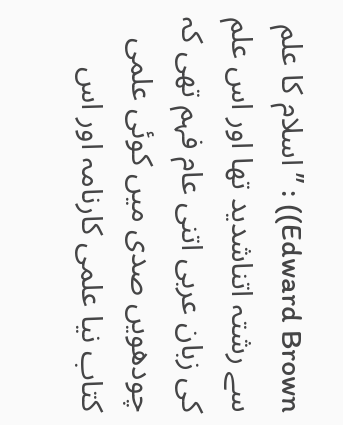Edward Brown)) : ’’اسلام کا علم سے رشتہ اتناشدید تھا اور اس علم کی زبان عربی اتنی عام فہم تھی کہ چودھویں صدی میں کوئی علمی کتاب نیا علمی کارنامہ اور اس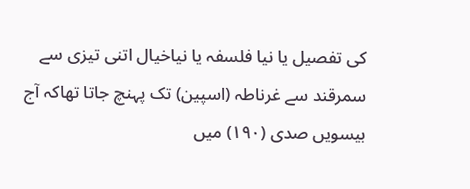کی تفصیل یا نیا فلسفہ یا نیاخیال اتنی تیزی سے سمرقند سے غرناطہ (اسپین) تک پہنچ جاتا تھاکہ آج بیسویں صدی (۱۹۰) میں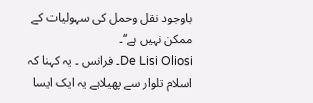باوجود نقل وحمل کی سہولیات کے ممکن نہیں ہے‘‘۔
De Lisi Oliosi۔ فرانس ۔ یہ کہنا کہ اسلام تلوار سے پھیلاہے یہ ایک ایسا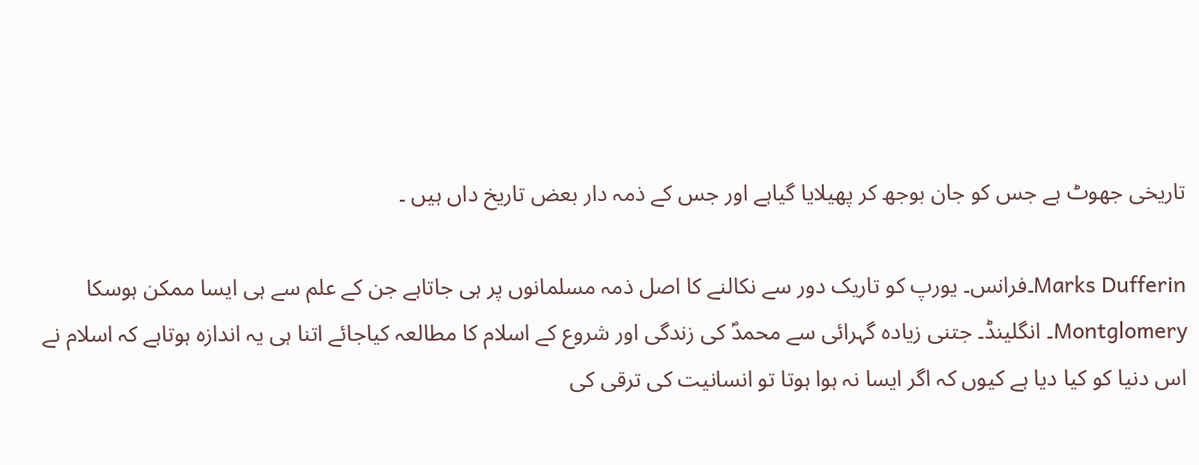تاریخی جھوٹ ہے جس کو جان بوجھ کر پھیلایا گیاہے اور جس کے ذمہ دار بعض تاریخ داں ہیں ۔

Marks Dufferin۔فرانس۔ یورپ کو تاریک دور سے نکالنے کا اصل ذمہ مسلمانوں پر ہی جاتاہے جن کے علم سے ہی ایسا ممکن ہوسکا
Montglomery۔ انگلینڈ۔ جتنی زیادہ گہرائی سے محمدؐ کی زندگی اور شروع کے اسلام کا مطالعہ کیاجائے اتنا ہی یہ اندازہ ہوتاہے کہ اسلام نے اس دنیا کو کیا دیا ہے کیوں کہ اگر ایسا نہ ہوا ہوتا تو انسانیت کی ترقی کی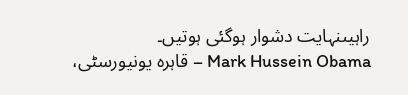راہیںنہایت دشوار ہوگئی ہوتیں۔
Mark Hussein Obama – قاہرہ یونیورسٹی،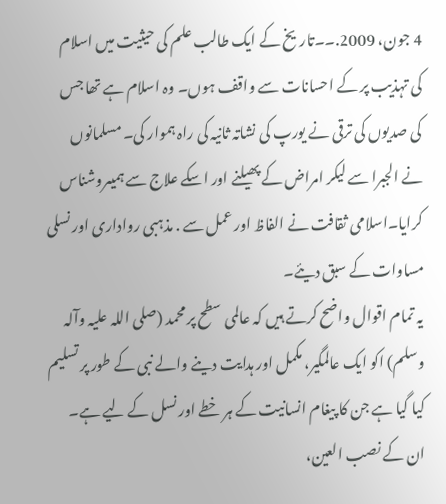4 جون، 2009.۔۔تاریخ کے ایک طالب علم کی حیثیت میں اسلام کی تہذیب پر کے احسانات سے واقف ہوں۔ وہ اسلام ہے تھا جس کی صدیوں کی ترقی نے یورپ کی نشاتہ ثانیہ کی راہ ہموار کی۔ مسلمانوں نے الجبرا سے لیکر امراض کے پھیلنے اور اسکے علاج سے ہمیںروشناس کرایا۔اسلامی ثقافت نے الفاظ اور عمل سے . مذہبی رواداری اور نسلی مساوات کے سبق دیئے۔
یہ تمام اقوال واضح کرتے ہیں کہ عالمی سطح پر محمد (صلی اللہ علیہ وآلہ وسلم) اکو ایک عالمگیر، مکمل اور ہدایت دینے والے نبی کے طور پر تسلیم کیا گیا ہے جن کا پیغام انسانیت کے ہر خطے اور نسل کے لیے ہے۔ ان کے نصب العین،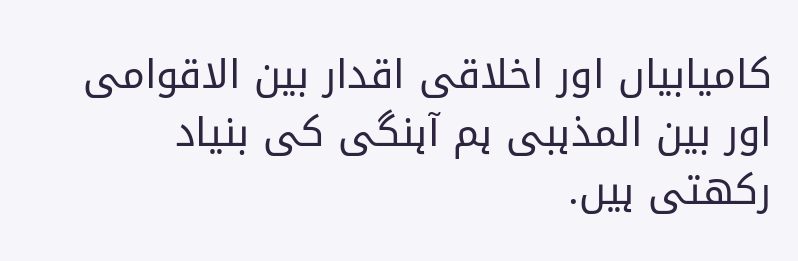کامیابیاں اور اخلاقی اقدار بین الاقوامی اور بین المذہبی ہم آہنگی کی بنیاد رکھتی ہیں.